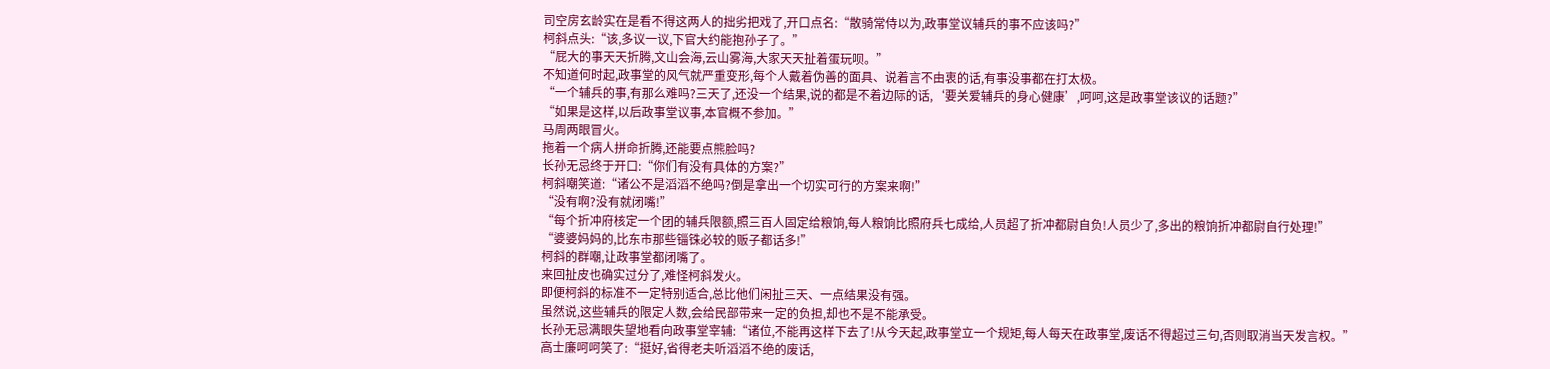司空房玄龄实在是看不得这两人的拙劣把戏了,开口点名:“散骑常侍以为,政事堂议辅兵的事不应该吗?”
柯斜点头:“该,多议一议,下官大约能抱孙子了。”
“屁大的事天天折腾,文山会海,云山雾海,大家天天扯着蛋玩呗。”
不知道何时起,政事堂的风气就严重变形,每个人戴着伪善的面具、说着言不由衷的话,有事没事都在打太极。
“一个辅兵的事,有那么难吗?三天了,还没一个结果,说的都是不着边际的话,‘要关爱辅兵的身心健康’,呵呵,这是政事堂该议的话题?”
“如果是这样,以后政事堂议事,本官概不参加。”
马周两眼冒火。
拖着一个病人拼命折腾,还能要点熊脸吗?
长孙无忌终于开口:“你们有没有具体的方案?”
柯斜嘲笑道:“诸公不是滔滔不绝吗?倒是拿出一个切实可行的方案来啊!”
“没有啊?没有就闭嘴!”
“每个折冲府核定一个团的辅兵限额,照三百人固定给粮饷,每人粮饷比照府兵七成给,人员超了折冲都尉自负!人员少了,多出的粮饷折冲都尉自行处理!”
“婆婆妈妈的,比东市那些锱铢必较的贩子都话多!”
柯斜的群嘲,让政事堂都闭嘴了。
来回扯皮也确实过分了,难怪柯斜发火。
即便柯斜的标准不一定特别适合,总比他们闲扯三天、一点结果没有强。
虽然说,这些辅兵的限定人数,会给民部带来一定的负担,却也不是不能承受。
长孙无忌满眼失望地看向政事堂宰辅:“诸位,不能再这样下去了!从今天起,政事堂立一个规矩,每人每天在政事堂,废话不得超过三句,否则取消当天发言权。”
高士廉呵呵笑了:“挺好,省得老夫听滔滔不绝的废话,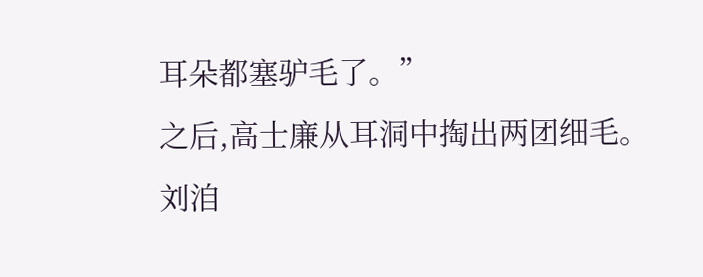耳朵都塞驴毛了。”
之后,高士廉从耳洞中掏出两团细毛。
刘洎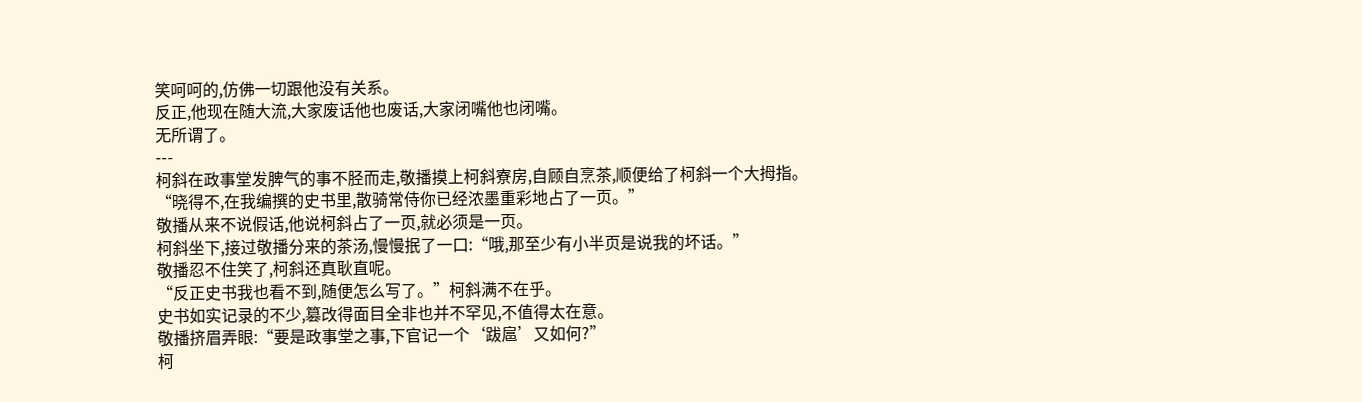笑呵呵的,仿佛一切跟他没有关系。
反正,他现在随大流,大家废话他也废话,大家闭嘴他也闭嘴。
无所谓了。
---
柯斜在政事堂发脾气的事不胫而走,敬播摸上柯斜寮房,自顾自烹茶,顺便给了柯斜一个大拇指。
“晓得不,在我编撰的史书里,散骑常侍你已经浓墨重彩地占了一页。”
敬播从来不说假话,他说柯斜占了一页,就必须是一页。
柯斜坐下,接过敬播分来的茶汤,慢慢抿了一口:“哦,那至少有小半页是说我的坏话。”
敬播忍不住笑了,柯斜还真耿直呢。
“反正史书我也看不到,随便怎么写了。”柯斜满不在乎。
史书如实记录的不少,篡改得面目全非也并不罕见,不值得太在意。
敬播挤眉弄眼:“要是政事堂之事,下官记一个‘跋扈’又如何?”
柯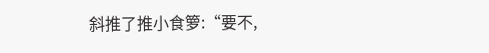斜推了推小食箩:“要不,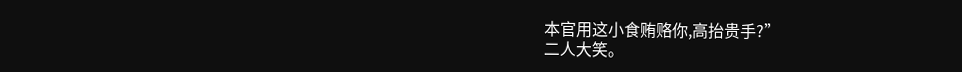本官用这小食贿赂你,高抬贵手?”
二人大笑。